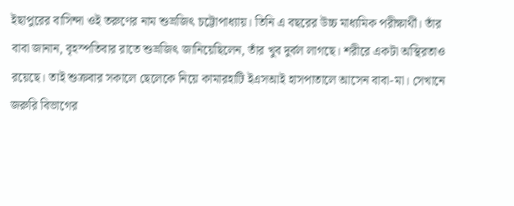ইছাপুরের বাসিন্দা ওই তরুণের নাম শুভ্রজিৎ চট্টোপাধ্যায়। তিনি এ বছরের উচ্চ মাধ্যমিক পরীক্ষার্থী। তাঁর বাবা জানান, বৃহস্পতিবার রাতে শুভ্রজিৎ জানিয়েছিলেন, তাঁর খুব দুর্বল লাগছে। শরীরে একটা অস্থিরতাও রয়েছে। তাই শুক্রবার সকালে ছেলেকে নিয়ে কামারহাটি ইএসআই হাসপাতালে আসেন বাবা-মা। সেখানে জরুরি বিভাগের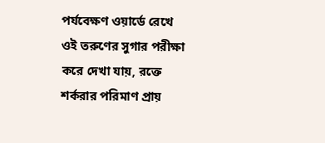পর্যবেক্ষণ ওয়ার্ডে রেখে ওই তরুণের সুগার পরীক্ষা করে দেখা যায়, রক্তে শর্করার পরিমাণ প্রায়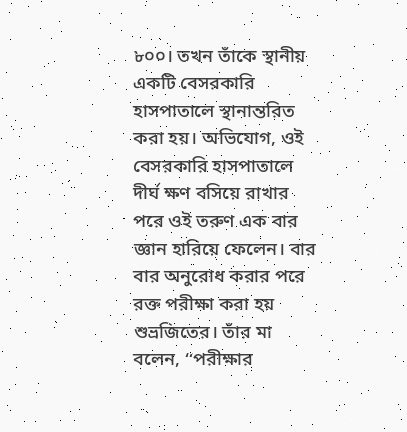৮০০। তখন তাঁকে স্থানীয় একটি বেসরকারি হাসপাতালে স্থানান্তরিত করা হয়। অভিযোগ, ওই বেসরকারি হাসপাতালে দীর্ঘ ক্ষণ বসিয়ে রাখার পরে ওই তরুণ এক বার জ্ঞান হারিয়ে ফেলেন। বার বার অনুরোধ করার পরে রক্ত পরীক্ষা করা হয় শুভ্রজিতের। তাঁর মা বলেন, ‘‘পরীক্ষার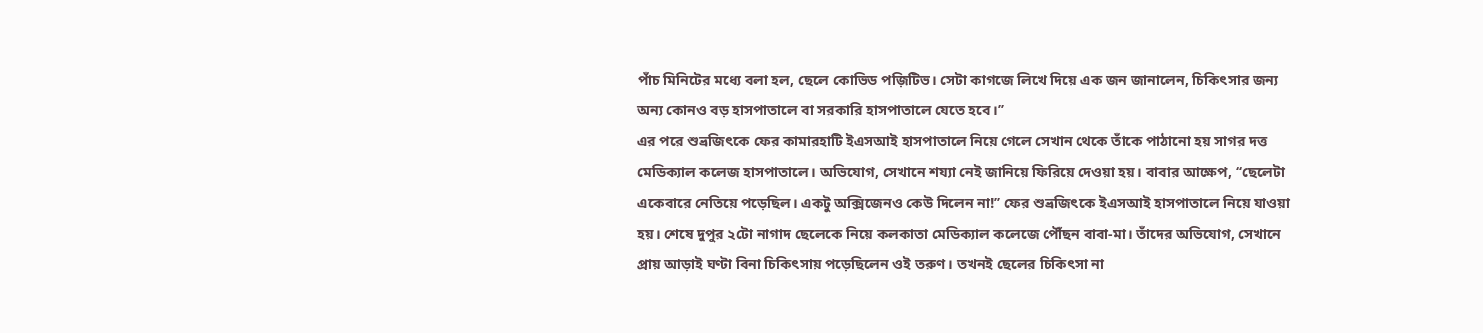পাঁচ মিনিটের মধ্যে বলা হল, ছেলে কোভিড পজ়িটিভ। সেটা কাগজে লিখে দিয়ে এক জন জানালেন, চিকিৎসার জন্য অন্য কোনও বড় হাসপাতালে বা সরকারি হাসপাতালে যেতে হবে।’’
এর পরে শুভ্রজিৎকে ফের কামারহাটি ইএসআই হাসপাতালে নিয়ে গেলে সেখান থেকে তাঁকে পাঠানো হয় সাগর দত্ত মেডিক্যাল কলেজ হাসপাতালে। অভিযোগ, সেখানে শয্যা নেই জানিয়ে ফিরিয়ে দেওয়া হয়। বাবার আক্ষেপ, ‘‘ছেলেটা একেবারে নেতিয়ে পড়েছিল। একটু অক্সিজেনও কেউ দিলেন না!’’ ফের শুভ্রজিৎকে ইএসআই হাসপাতালে নিয়ে যাওয়া হয়। শেষে দুপুর ২টো নাগাদ ছেলেকে নিয়ে কলকাতা মেডিক্যাল কলেজে পৌঁছন বাবা-মা। তাঁদের অভিযোগ, সেখানে প্রায় আড়াই ঘণ্টা বিনা চিকিৎসায় পড়েছিলেন ওই তরুণ। তখনই ছেলের চিকিৎসা না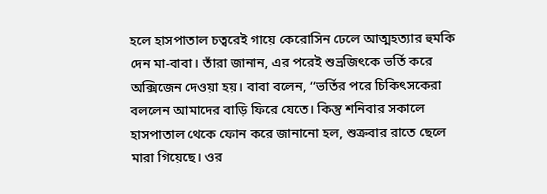হলে হাসপাতাল চত্বরেই গায়ে কেরোসিন ঢেলে আত্মহত্যার হুমকি দেন মা-বাবা। তাঁরা জানান, এর পরেই শুভ্রজিৎকে ভর্তি করে অক্সিজেন দেওয়া হয়। বাবা বলেন, ‘‘ভর্তির পরে চিকিৎসকেরা বললেন আমাদের বাড়ি ফিরে যেতে। কিন্তু শনিবার সকালে হাসপাতাল থেকে ফোন করে জানানো হল, শুক্রবার রাতে ছেলে মারা গিয়েছে। ওর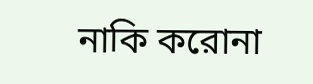নাকি করোনা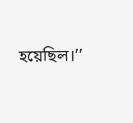হয়েছিল।’’